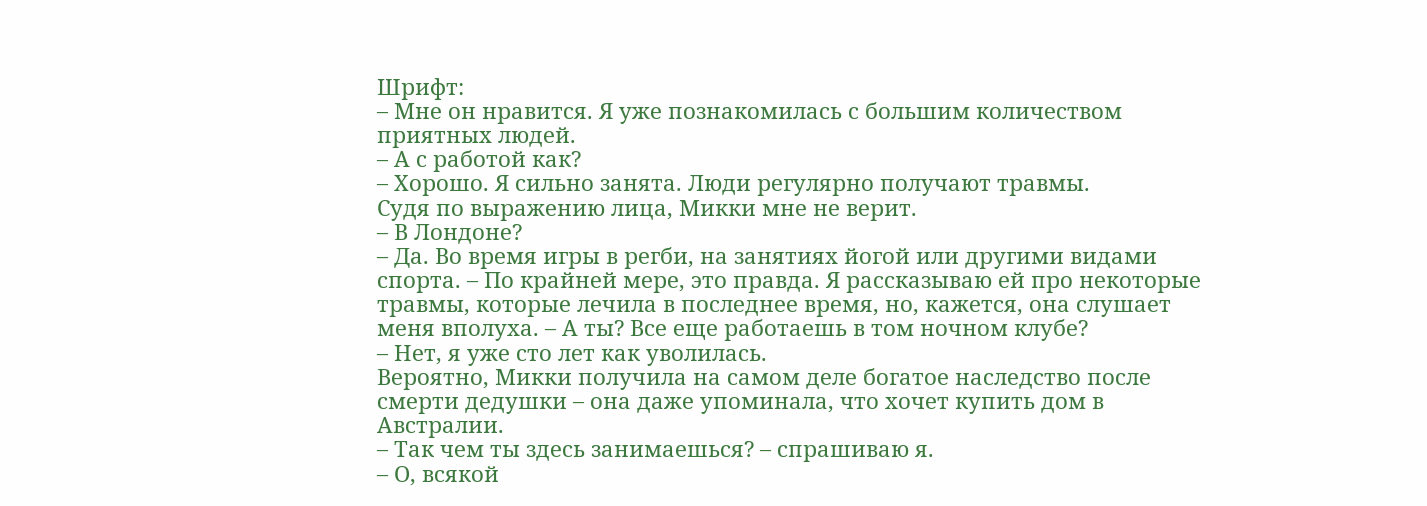Шрифт:
– Мне он нравится. Я уже познакомилась с большим количеством приятных людей.
– А с работой как?
– Хорошо. Я сильно занята. Люди регулярно получают травмы.
Судя по выражению лица, Микки мне не верит.
– В Лондоне?
– Да. Во время игры в регби, на занятиях йогой или другими видами спорта. – По крайней мере, это правда. Я рассказываю ей про некоторые травмы, которые лечила в последнее время, но, кажется, она слушает меня вполуха. – А ты? Все еще работаешь в том ночном клубе?
– Нет, я уже сто лет как уволилась.
Вероятно, Микки получила на самом деле богатое наследство после смерти дедушки – она даже упоминала, что хочет купить дом в Австралии.
– Так чем ты здесь занимаешься? – спрашиваю я.
– О, всякой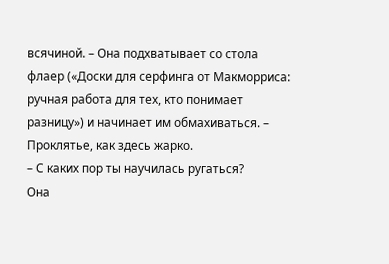всячиной. – Она подхватывает со стола флаер («Доски для серфинга от Макморриса: ручная работа для тех, кто понимает разницу») и начинает им обмахиваться. – Проклятье, как здесь жарко.
– С каких пор ты научилась ругаться?
Она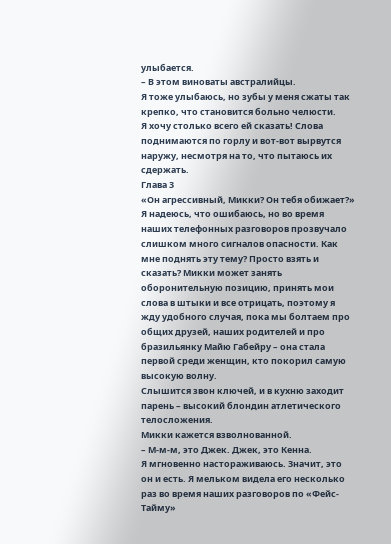улыбается.
– В этом виноваты австралийцы.
Я тоже улыбаюсь, но зубы у меня сжаты так крепко, что становится больно челюсти.
Я хочу столько всего ей сказать! Слова поднимаются по горлу и вот-вот вырвутся наружу, несмотря на то, что пытаюсь их сдержать.
Глава 3
«Он агрессивный, Микки? Он тебя обижает?»
Я надеюсь, что ошибаюсь, но во время наших телефонных разговоров прозвучало слишком много сигналов опасности. Как мне поднять эту тему? Просто взять и сказать? Микки может занять оборонительную позицию, принять мои слова в штыки и все отрицать, поэтому я жду удобного случая, пока мы болтаем про общих друзей, наших родителей и про бразильянку Майю Габейру – она стала первой среди женщин, кто покорил самую высокую волну.
Слышится звон ключей, и в кухню заходит парень – высокий блондин атлетического телосложения.
Микки кажется взволнованной.
– М-м-м, это Джек. Джек, это Кенна.
Я мгновенно настораживаюсь. Значит, это он и есть. Я мельком видела его несколько раз во время наших разговоров по «Фейс-Тайму»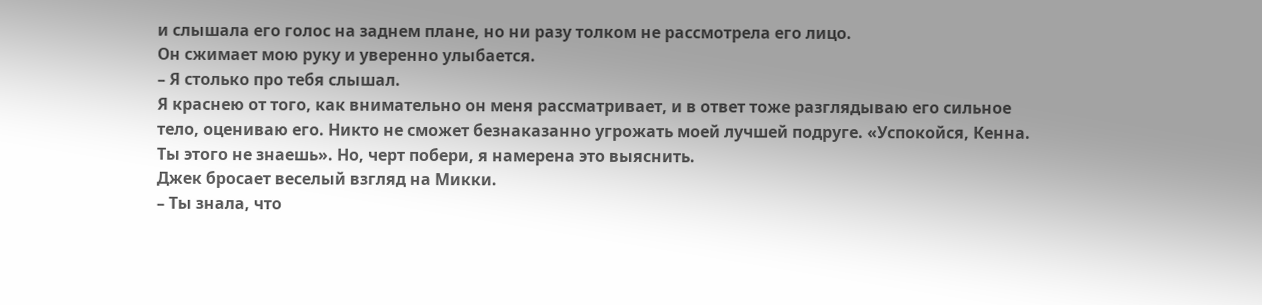и слышала его голос на заднем плане, но ни разу толком не рассмотрела его лицо.
Он сжимает мою руку и уверенно улыбается.
– Я столько про тебя слышал.
Я краснею от того, как внимательно он меня рассматривает, и в ответ тоже разглядываю его сильное тело, оцениваю его. Никто не сможет безнаказанно угрожать моей лучшей подруге. «Успокойся, Кенна. Ты этого не знаешь». Но, черт побери, я намерена это выяснить.
Джек бросает веселый взгляд на Микки.
– Ты знала, что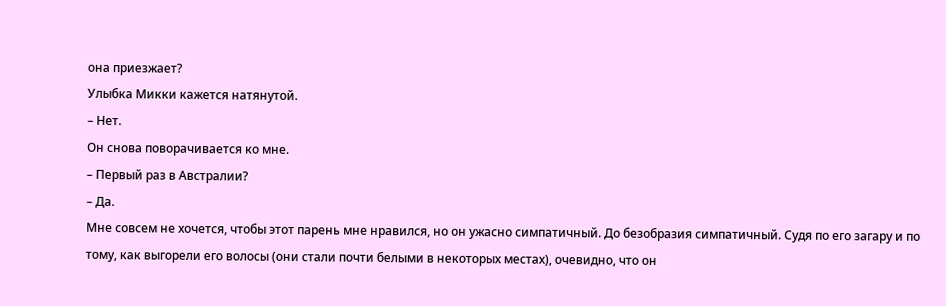она приезжает?
Улыбка Микки кажется натянутой.
– Нет.
Он снова поворачивается ко мне.
– Первый раз в Австралии?
– Да.
Мне совсем не хочется, чтобы этот парень мне нравился, но он ужасно симпатичный. До безобразия симпатичный. Судя по его загару и по тому, как выгорели его волосы (они стали почти белыми в некоторых местах), очевидно, что он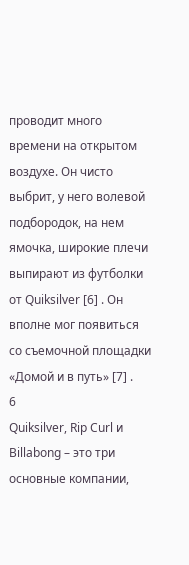проводит много времени на открытом воздухе. Он чисто выбрит, у него волевой подбородок, на нем ямочка, широкие плечи выпирают из футболки от Quiksilver [6] . Он вполне мог появиться со съемочной площадки «Домой и в путь» [7] .
6
Quiksilver, Rip Curl и Billabong – это три основные компании,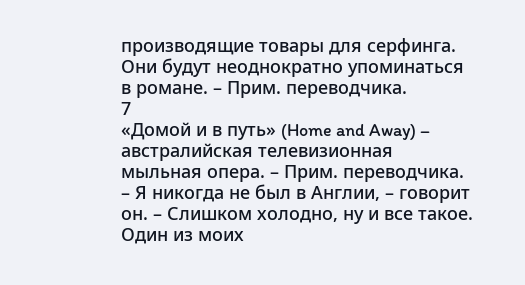производящие товары для серфинга. Они будут неоднократно упоминаться в романе. – Прим. переводчика.
7
«Домой и в путь» (Home and Away) – австралийская телевизионная мыльная опера. – Прим. переводчика.
– Я никогда не был в Англии, – говорит он. – Слишком холодно, ну и все такое. Один из моих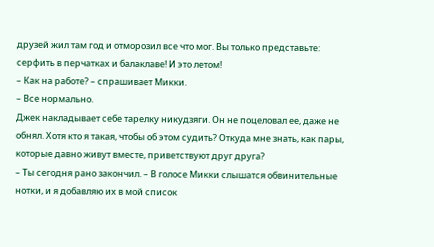друзей жил там год и отморозил все что мог. Вы только представьте: серфить в перчатках и балаклаве! И это летом!
– Как на работе? – спрашивает Микки.
– Все нормально.
Джек накладывает себе тарелку никудзяги. Он не поцеловал ее, даже не обнял. Хотя кто я такая, чтобы об этом судить? Откуда мне знать, как пары, которые давно живут вместе, приветствуют друг друга?
– Ты сегодня рано закончил. – В голосе Микки слышатся обвинительные нотки, и я добавляю их в мой список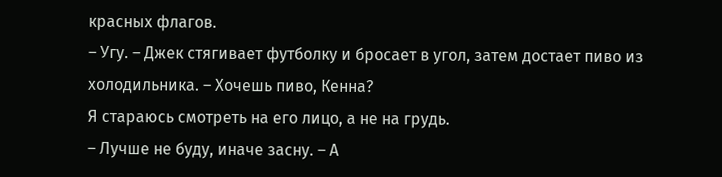красных флагов.
– Угу. – Джек стягивает футболку и бросает в угол, затем достает пиво из холодильника. – Хочешь пиво, Кенна?
Я стараюсь смотреть на его лицо, а не на грудь.
– Лучше не буду, иначе засну. – А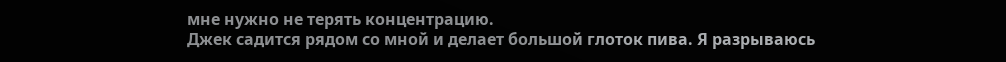мне нужно не терять концентрацию.
Джек садится рядом со мной и делает большой глоток пива. Я разрываюсь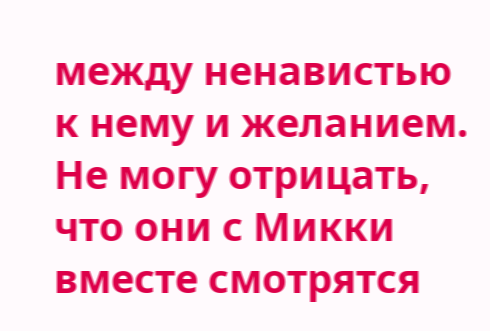между ненавистью к нему и желанием. Не могу отрицать, что они с Микки вместе смотрятся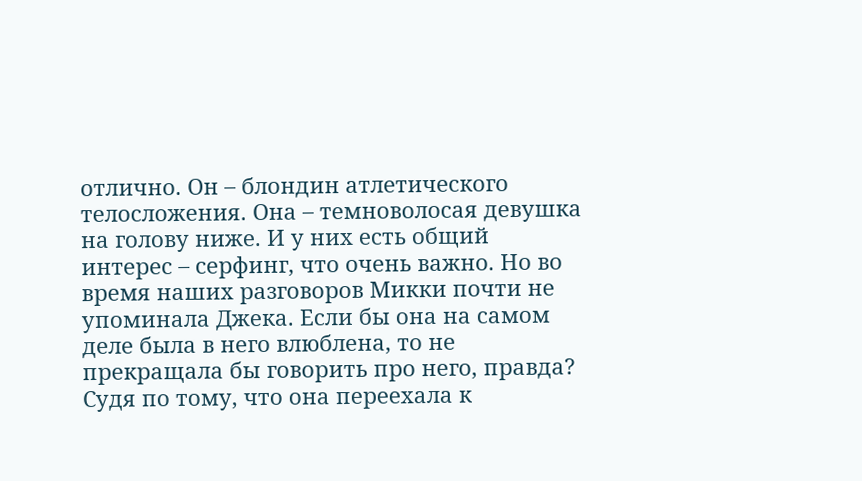отлично. Он – блондин атлетического телосложения. Она – темноволосая девушка на голову ниже. И у них есть общий интерес – серфинг, что очень важно. Но во время наших разговоров Микки почти не упоминала Джека. Если бы она на самом деле была в него влюблена, то не прекращала бы говорить про него, правда?
Судя по тому, что она переехала к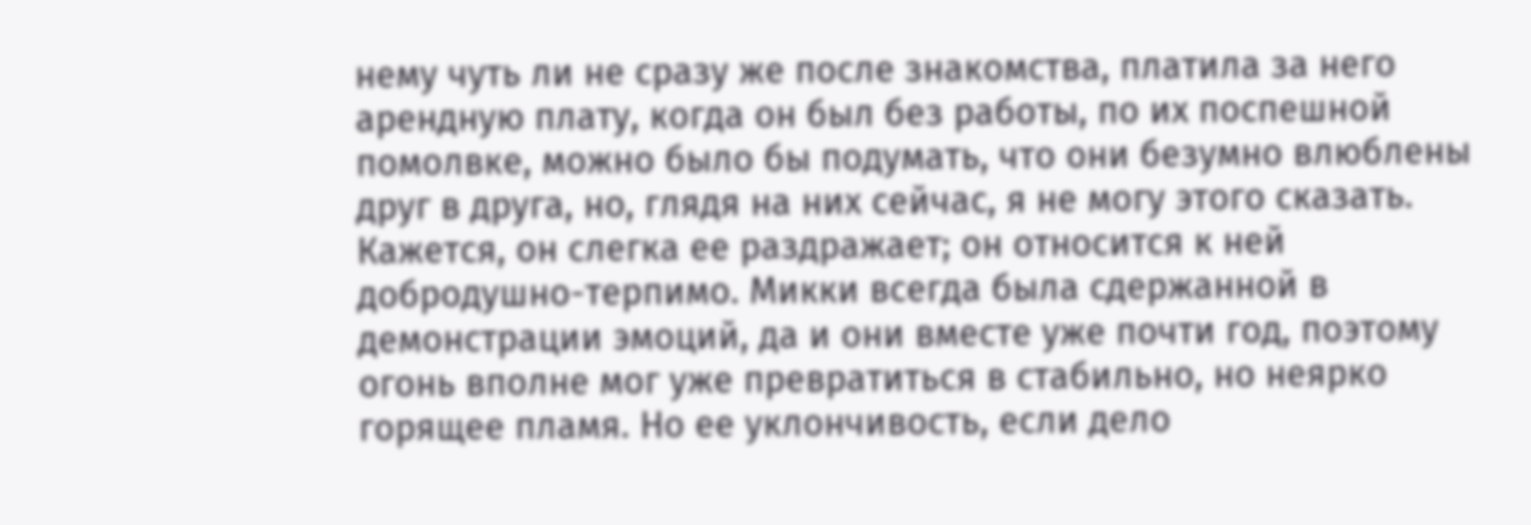нему чуть ли не сразу же после знакомства, платила за него арендную плату, когда он был без работы, по их поспешной помолвке, можно было бы подумать, что они безумно влюблены друг в друга, но, глядя на них сейчас, я не могу этого сказать. Кажется, он слегка ее раздражает; он относится к ней добродушно-терпимо. Микки всегда была сдержанной в демонстрации эмоций, да и они вместе уже почти год, поэтому огонь вполне мог уже превратиться в стабильно, но неярко горящее пламя. Но ее уклончивость, если дело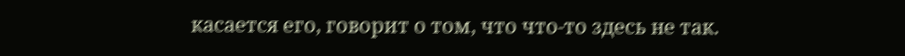касается его, говорит о том, что что-то здесь не так.